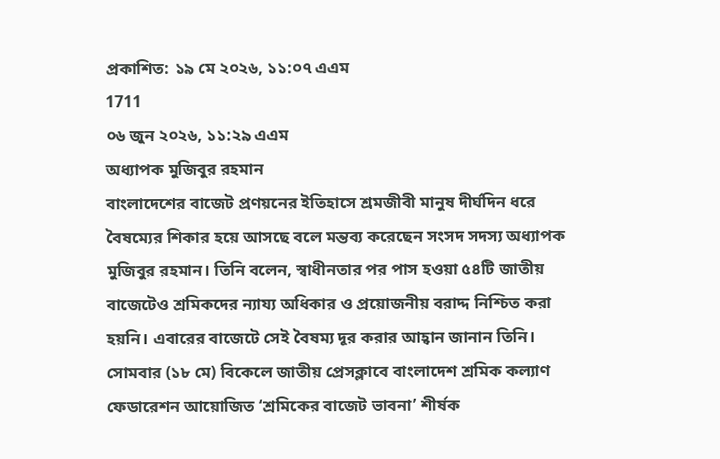প্রকাশিত: ১৯ মে ২০২৬, ১১:০৭ এএম
1711
০৬ জুন ২০২৬, ১১:২৯ এএম
অধ্যাপক মুজিবুর রহমান
বাংলাদেশের বাজেট প্রণয়নের ইতিহাসে শ্রমজীবী মানুষ দীর্ঘদিন ধরে বৈষম্যের শিকার হয়ে আসছে বলে মন্তব্য করেছেন সংসদ সদস্য অধ্যাপক মুজিবুর রহমান। তিনি বলেন, স্বাধীনতার পর পাস হওয়া ৫৪টি জাতীয় বাজেটেও শ্রমিকদের ন্যায্য অধিকার ও প্রয়োজনীয় বরাদ্দ নিশ্চিত করা হয়নি। এবারের বাজেটে সেই বৈষম্য দূর করার আহ্বান জানান তিনি।
সোমবার (১৮ মে) বিকেলে জাতীয় প্রেসক্লাবে বাংলাদেশ শ্রমিক কল্যাণ ফেডারেশন আয়োজিত ‘শ্রমিকের বাজেট ভাবনা’ শীর্ষক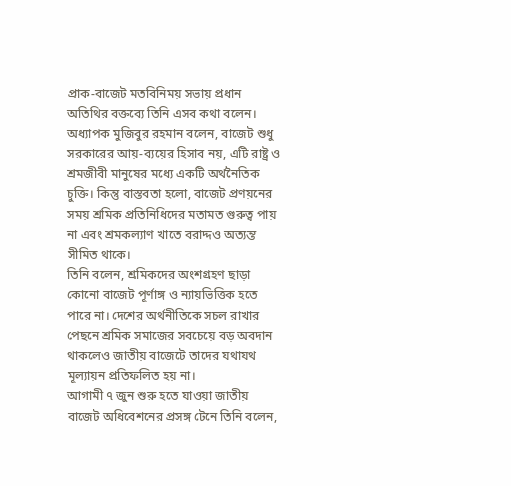প্রাক-বাজেট মতবিনিময় সভায় প্রধান অতিথির বক্তব্যে তিনি এসব কথা বলেন।
অধ্যাপক মুজিবুর রহমান বলেন, বাজেট শুধু সরকারের আয়-ব্যয়ের হিসাব নয়, এটি রাষ্ট্র ও শ্রমজীবী মানুষের মধ্যে একটি অর্থনৈতিক চুক্তি। কিন্তু বাস্তবতা হলো, বাজেট প্রণয়নের সময় শ্রমিক প্রতিনিধিদের মতামত গুরুত্ব পায় না এবং শ্রমকল্যাণ খাতে বরাদ্দও অত্যন্ত সীমিত থাকে।
তিনি বলেন, শ্রমিকদের অংশগ্রহণ ছাড়া কোনো বাজেট পূর্ণাঙ্গ ও ন্যায়ভিত্তিক হতে পারে না। দেশের অর্থনীতিকে সচল রাখার পেছনে শ্রমিক সমাজের সবচেয়ে বড় অবদান থাকলেও জাতীয় বাজেটে তাদের যথাযথ মূল্যায়ন প্রতিফলিত হয় না।
আগামী ৭ জুন শুরু হতে যাওয়া জাতীয় বাজেট অধিবেশনের প্রসঙ্গ টেনে তিনি বলেন,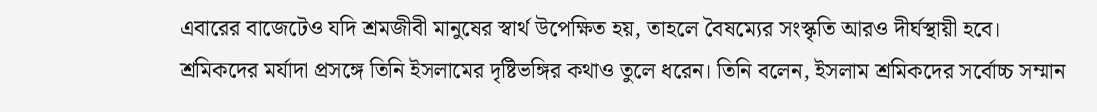এবারের বাজেটেও যদি শ্রমজীবী মানুষের স্বার্থ উপেক্ষিত হয়, তাহলে বৈষম্যের সংস্কৃতি আরও দীর্ঘস্থায়ী হবে।
শ্রমিকদের মর্যাদা প্রসঙ্গে তিনি ইসলামের দৃষ্টিভঙ্গির কথাও তুলে ধরেন। তিনি বলেন, ইসলাম শ্রমিকদের সর্বোচ্চ সম্মান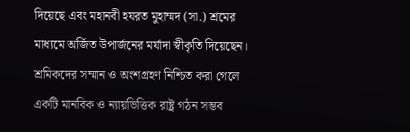দিয়েছে এবং মহানবী হযরত মুহাম্মদ (সা.) শ্রমের মাধ্যমে অর্জিত উপার্জনের মর্যাদা স্বীকৃতি দিয়েছেন। শ্রমিকদের সম্মান ও অংশগ্রহণ নিশ্চিত করা গেলে একটি মানবিক ও ন্যায়ভিত্তিক রাষ্ট্র গঠন সম্ভব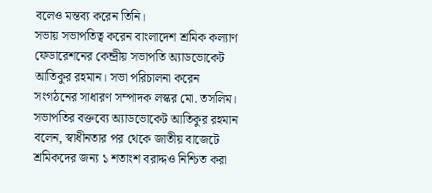বলেও মন্তব্য করেন তিনি।
সভায় সভাপতিত্ব করেন বাংলাদেশ শ্রমিক কল্যাণ ফেডারেশনের কেন্দ্রীয় সভাপতি অ্যাডভোকেট আতিকুর রহমান। সভা পরিচালনা করেন সংগঠনের সাধারণ সম্পাদক লস্কর মো. তসলিম।
সভাপতির বক্তব্যে অ্যাডভোকেট আতিকুর রহমান বলেন, স্বাধীনতার পর থেকে জাতীয় বাজেটে শ্রমিকদের জন্য ১ শতাংশ বরাদ্দও নিশ্চিত করা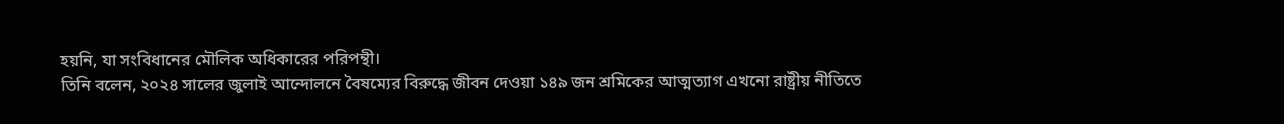হয়নি, যা সংবিধানের মৌলিক অধিকারের পরিপন্থী।
তিনি বলেন, ২০২৪ সালের জুলাই আন্দোলনে বৈষম্যের বিরুদ্ধে জীবন দেওয়া ১৪৯ জন শ্রমিকের আত্মত্যাগ এখনো রাষ্ট্রীয় নীতিতে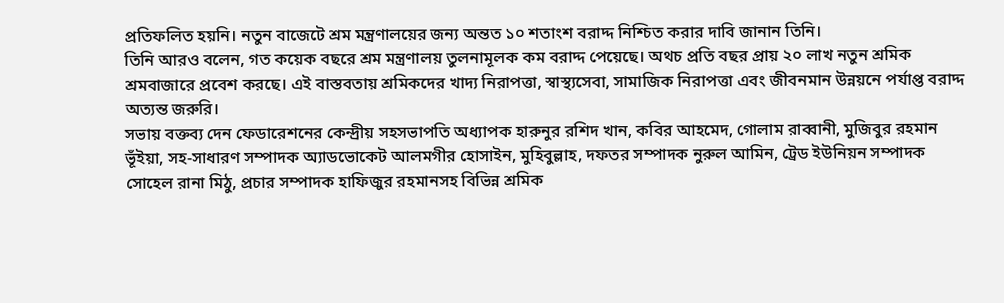প্রতিফলিত হয়নি। নতুন বাজেটে শ্রম মন্ত্রণালয়ের জন্য অন্তত ১০ শতাংশ বরাদ্দ নিশ্চিত করার দাবি জানান তিনি।
তিনি আরও বলেন, গত কয়েক বছরে শ্রম মন্ত্রণালয় তুলনামূলক কম বরাদ্দ পেয়েছে। অথচ প্রতি বছর প্রায় ২০ লাখ নতুন শ্রমিক শ্রমবাজারে প্রবেশ করছে। এই বাস্তবতায় শ্রমিকদের খাদ্য নিরাপত্তা, স্বাস্থ্যসেবা, সামাজিক নিরাপত্তা এবং জীবনমান উন্নয়নে পর্যাপ্ত বরাদ্দ অত্যন্ত জরুরি।
সভায় বক্তব্য দেন ফেডারেশনের কেন্দ্রীয় সহসভাপতি অধ্যাপক হারুনুর রশিদ খান, কবির আহমেদ, গোলাম রাব্বানী, মুজিবুর রহমান ভূঁইয়া, সহ-সাধারণ সম্পাদক অ্যাডভোকেট আলমগীর হোসাইন, মুহিবুল্লাহ, দফতর সম্পাদক নুরুল আমিন, ট্রেড ইউনিয়ন সম্পাদক সোহেল রানা মিঠু, প্রচার সম্পাদক হাফিজুর রহমানসহ বিভিন্ন শ্রমিক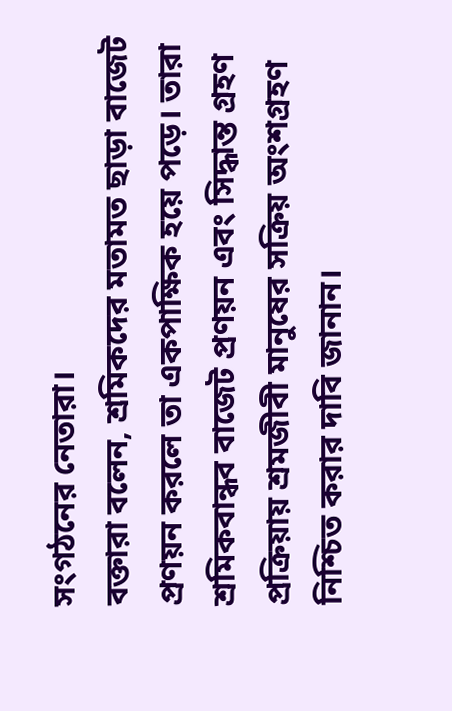সংগঠনের নেতারা।
বক্তারা বলেন, শ্রমিকদের মতামত ছাড়া বাজেট প্রণয়ন করলে তা একপাক্ষিক হয়ে পড়ে। তারা শ্রমিকবান্ধব বাজেট প্রণয়ন এবং সিদ্ধান্ত গ্রহণ প্রক্রিয়ায় শ্রমজীবী মানুষের সক্রিয় অংশগ্রহণ নিশ্চিত করার দাবি জানান।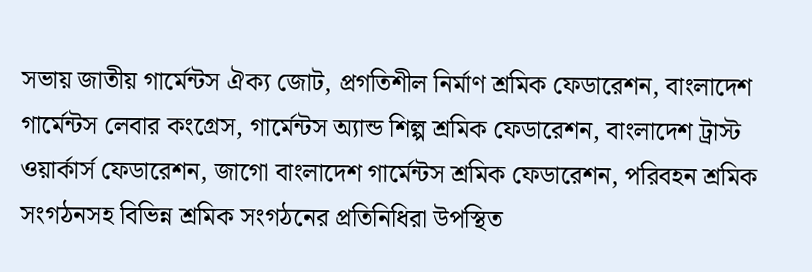সভায় জাতীয় গার্মেন্টস ঐক্য জোট, প্রগতিশীল নির্মাণ শ্রমিক ফেডারেশন, বাংলাদেশ গার্মেন্টস লেবার কংগ্রেস, গার্মেন্টস অ্যান্ড শিল্প শ্রমিক ফেডারেশন, বাংলাদেশ ট্রাস্ট ওয়ার্কার্স ফেডারেশন, জাগো বাংলাদেশ গার্মেন্টস শ্রমিক ফেডারেশন, পরিবহন শ্রমিক সংগঠনসহ বিভিন্ন শ্রমিক সংগঠনের প্রতিনিধিরা উপস্থিত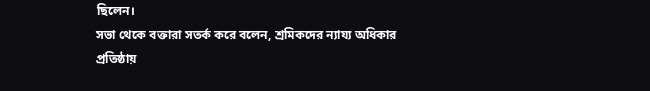ছিলেন।
সভা থেকে বক্তারা সতর্ক করে বলেন, শ্রমিকদের ন্যায্য অধিকার প্রতিষ্ঠায়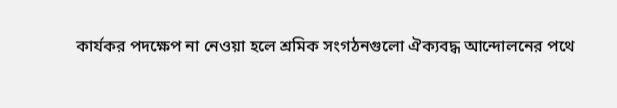কার্যকর পদক্ষেপ না নেওয়া হলে শ্রমিক সংগঠনগুলো ঐক্যবদ্ধ আন্দোলনের পথে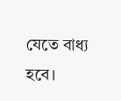যেতে বাধ্য হবে।